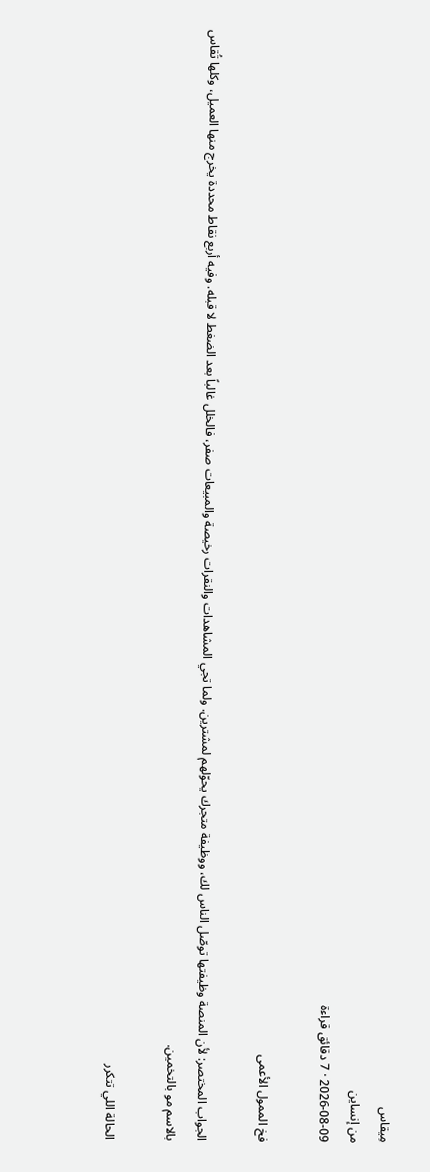مِيقاس
من إنساين
2026-08-09 · 7 دقائق قراءة

فخ الممول الأعمى

الجواب المختصر: لأن المنصة وظيفتها توصّل الناس لك، ووظيفة متجرك يحوّلهم لمشترين. ولما تجي المشاهدات والنقرات رخيصة والمبيعات صفر، فالخلل غالباً بعد الضغط لا قبله. وفيه أربع نقاط محددة يخرج منها العميل، وكلها تُقاس بالاسم مو بالتخمين.

الحالة اللي تتكرر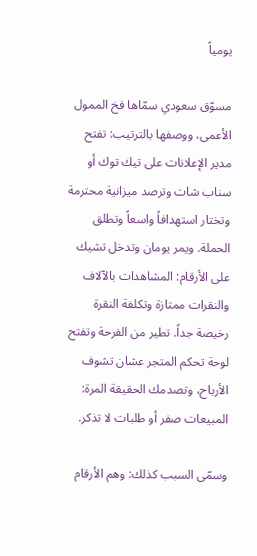يومياً

مسوّق سعودي سمّاها فخ الممول الأعمى، ووصفها بالترتيب: تفتح مدير الإعلانات على تيك توك أو سناب شات وترصد ميزانية محترمة وتختار استهدافاً واسعاً وتطلق الحملة. ويمر يومان وتدخل تشيك على الأرقام: المشاهدات بالآلاف والنقرات ممتازة وتكلفة النقرة رخيصة جداً. تطير من الفرحة وتفتح لوحة تحكم المتجر عشان تشوف الأرباح، وتصدمك الحقيقة المرة: المبيعات صفر أو طلبات لا تذكر.

وسمّى السبب كذلك: وهم الأرقام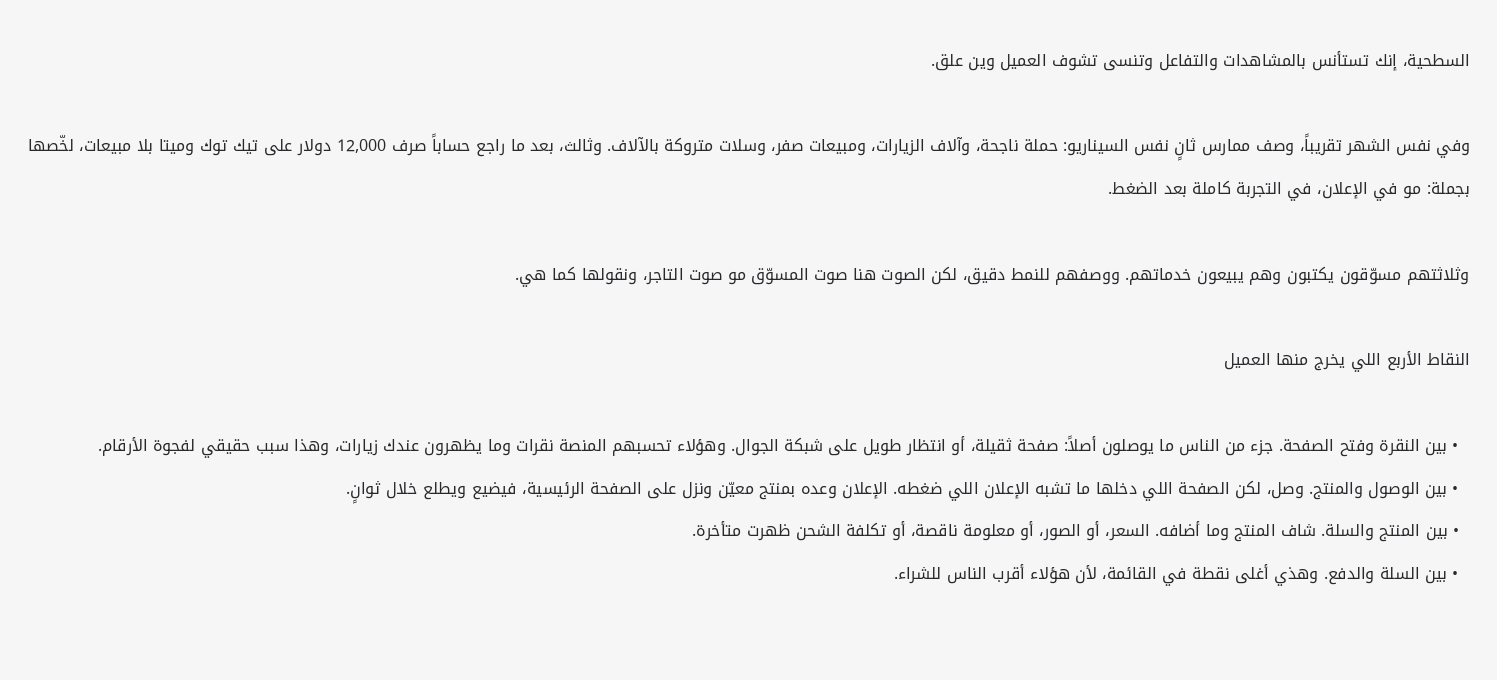السطحية، إنك تستأنس بالمشاهدات والتفاعل وتنسى تشوف العميل وين علق.

وفي نفس الشهر تقريباً، وصف ممارس ثانٍ نفس السيناريو: حملة ناجحة، وآلاف الزيارات، ومبيعات صفر، وسلات متروكة بالآلاف. وثالث، بعد ما راجع حساباً صرف 12,000 دولار على تيك توك وميتا بلا مبيعات، لخّصها بجملة: مو في الإعلان، في التجربة كاملة بعد الضغط.

وثلاثتهم مسوّقون يكتبون وهم يبيعون خدماتهم. ووصفهم للنمط دقيق، لكن الصوت هنا صوت المسوّق مو صوت التاجر، ونقولها كما هي.

النقاط الأربع اللي يخرج منها العميل

  • بين النقرة وفتح الصفحة. جزء من الناس ما يوصلون أصلاً: صفحة ثقيلة، أو انتظار طويل على شبكة الجوال. وهؤلاء تحسبهم المنصة نقرات وما يظهرون عندك زيارات، وهذا سبب حقيقي لفجوة الأرقام.
  • بين الوصول والمنتج. وصل، لكن الصفحة اللي دخلها ما تشبه الإعلان اللي ضغطه. الإعلان وعده بمنتج معيّن ونزل على الصفحة الرئيسية، فيضيع ويطلع خلال ثوانٍ.
  • بين المنتج والسلة. شاف المنتج وما أضافه. السعر، أو الصور، أو معلومة ناقصة، أو تكلفة الشحن ظهرت متأخرة.
  • بين السلة والدفع. وهذي أغلى نقطة في القائمة، لأن هؤلاء أقرب الناس للشراء.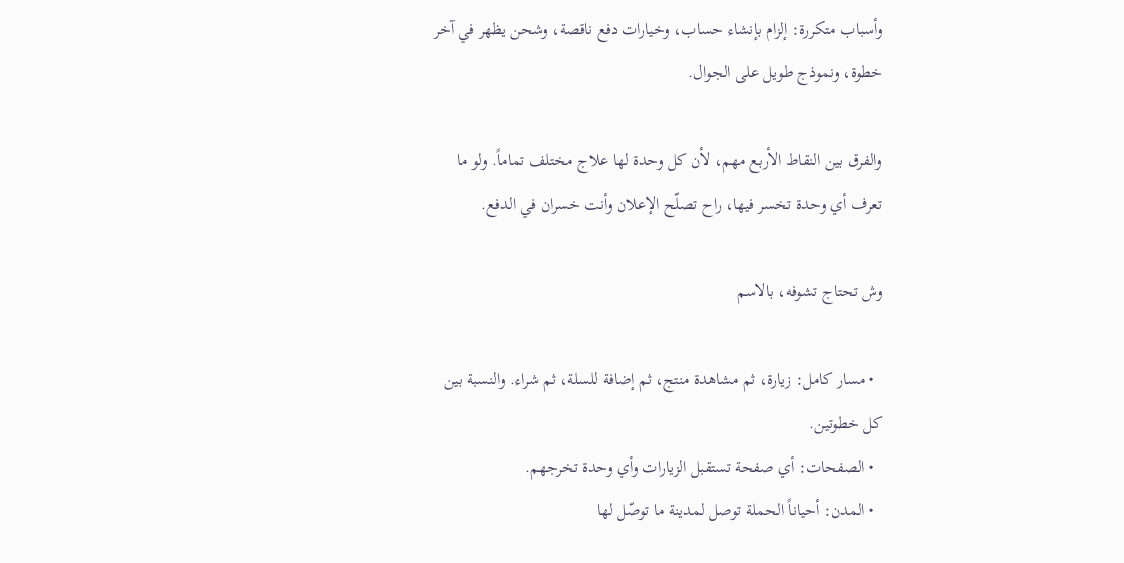وأسباب متكررة: إلزام بإنشاء حساب، وخيارات دفع ناقصة، وشحن يظهر في آخر خطوة، ونموذج طويل على الجوال.

والفرق بين النقاط الأربع مهم، لأن كل وحدة لها علاج مختلف تماماً. ولو ما تعرف أي وحدة تخسر فيها، راح تصلّح الإعلان وأنت خسران في الدفع.

وش تحتاج تشوفه، بالاسم

  • مسار كامل: زيارة، ثم مشاهدة منتج، ثم إضافة للسلة، ثم شراء. والنسبة بين كل خطوتين.
  • الصفحات: أي صفحة تستقبل الزيارات وأي وحدة تخرجهم.
  • المدن: أحياناً الحملة توصل لمدينة ما توصّل لها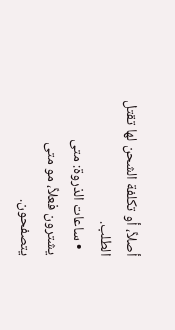أصلاً، أو تكلفة الشحن لها تقتل الطلب.
  • ساعات الذروة: متى يشترون فعلاً، مو متى يتصفحون.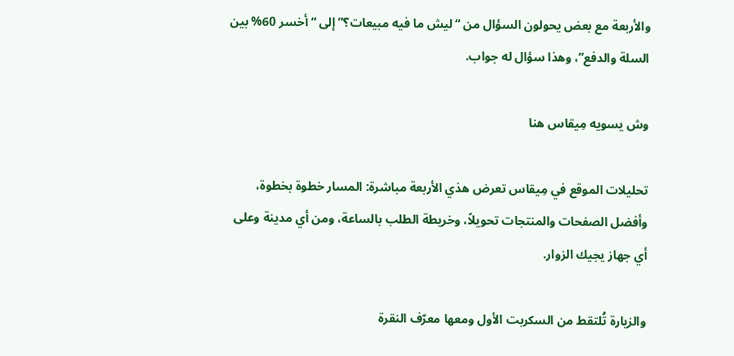والأربعة مع بعض يحولون السؤال من “ليش ما فيه مبيعات؟” إلى “أخسر 60% بين السلة والدفع”، وهذا سؤال له جواب.

وش يسويه مِيقاس هنا

تحليلات الموقع في مِيقاس تعرض هذي الأربعة مباشرة: المسار خطوة بخطوة، وأفضل الصفحات والمنتجات تحويلاً، وخريطة الطلب بالساعة، ومن أي مدينة وعلى أي جهاز يجيك الزوار.

والزيارة تُلتقط من السكربت الأول ومعها معرّف النقرة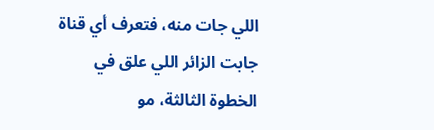اللي جات منه، فتعرف أي قناة جابت الزائر اللي علق في الخطوة الثالثة، مو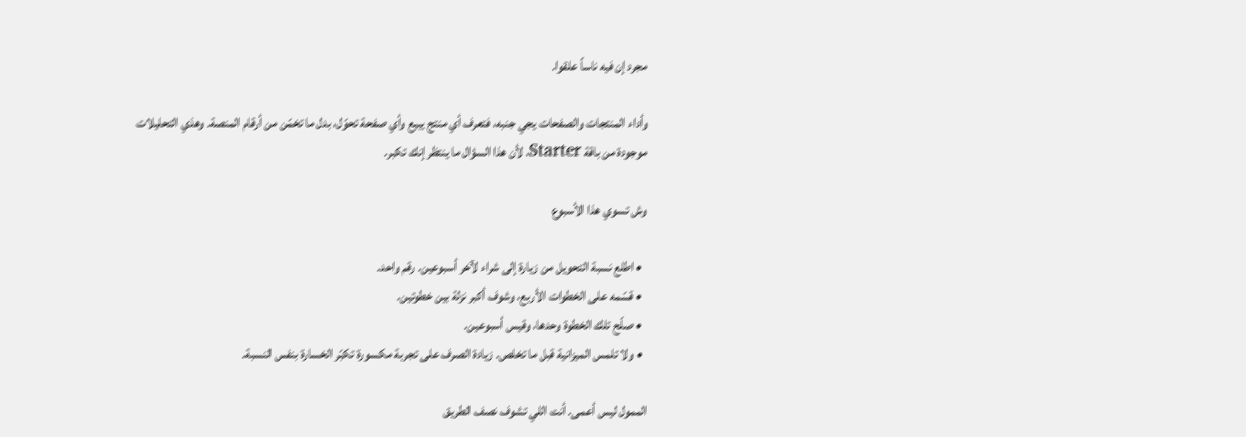مجرد إن فيه ناساً علقوا.

وأداء المنتجات والصفحات يجي جنبه، فتعرف أي منتج يبيع وأي صفحة تحوّل، بدل ما تخمّن من أرقام المنصة. وهذي التحليلات موجودة من باقة Starter، لأن هذا السؤال ما ينتظر إنك تكبر.

وش تسوي هذا الأسبوع

  • اطلع نسبة التحويل من زيارة إلى شراء لآخر أسبوعين. رقم واحد.
  • قسّمه على الخطوات الأربع، وشوف أكبر نزلة بين خطوتين.
  • صلّح تلك الخطوة وحدها، وقيس أسبوعين.
  • ولا تلمس الميزانية قبل ما تخلص. زيادة الصرف على تجربة مكسورة تكبّر الخسارة بنفس النسبة.

الممول ليس أعمى. أنت اللي تشوف نصف الطريق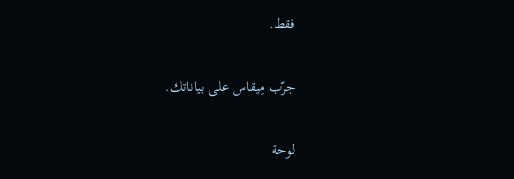فقط.

جرّب مِيقاس على بياناتك.

لوحة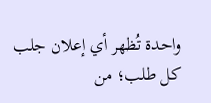واحدة تُظهر أي إعلان جلب كل طلب؛ من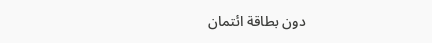دون بطاقة ائتمان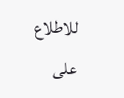للاطلاع على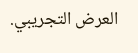العرض التجريبي.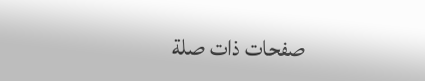صفحات ذات صلة